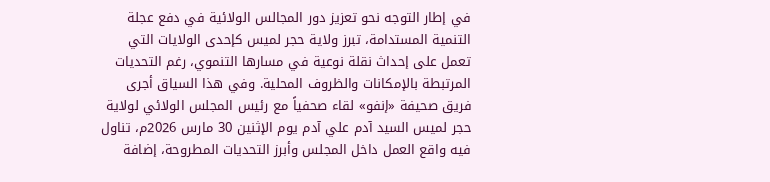في إطار التوجه نحو تعزيز دور المجالس الولائية في دفع عجلة التنمية المستدامة، تبرز ولاية حجر لميس كإحدى الولايات التي تعمل على إحداث نقلة نوعية في مسارها التنموي، رغم التحديات المرتبطة بالإمكانات والظروف المحلية. وفي هذا السياق أجرى فريق صحيفة «إنفو» لقاء صحفياً مع رئيس المجلس الولائي لولاية حجر لميس السيد آدم علي آدم يوم الإثنين 30 مارس 2026م، تناول فيه واقع العمل داخل المجلس وأبرز التحديات المطروحة، إضافة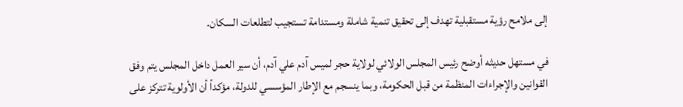إلى ملامح رؤية مستقبلية تهدف إلى تحقيق تنمية شاملة ومستدامة تستجيب لتطلعات السكان.

في مستهل حديثه أوضح رئيس المجلس الولائي لولاية حجر لميس آدم علي آدم، أن سير العمل داخل المجلس يتم وفق القوانين والإجراءات المنظمة من قبل الحكومة، وبما ينسجم مع الإطار المؤسسي للدولة، مؤكداً أن الأولوية تتركز على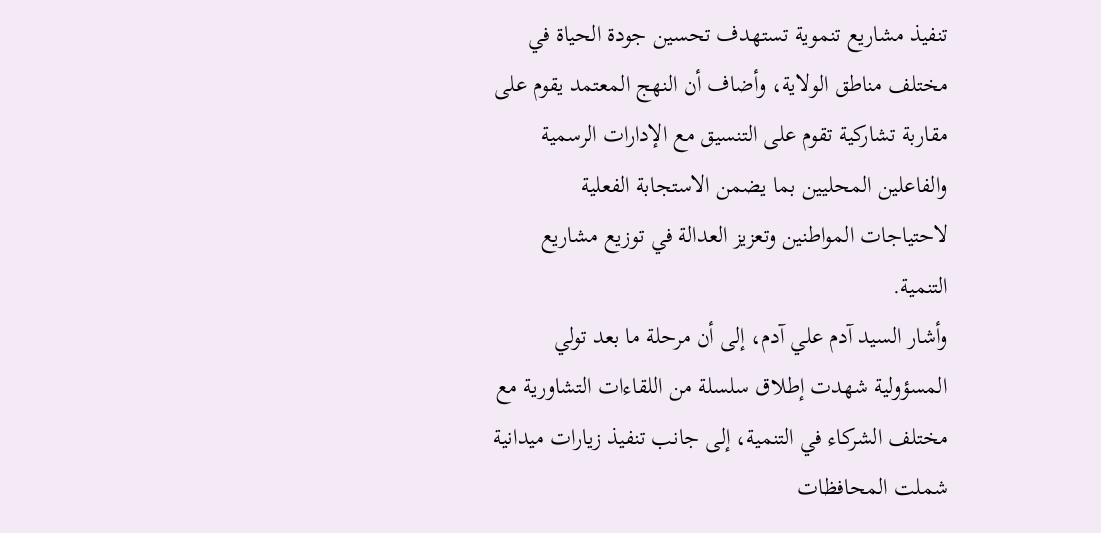تنفيذ مشاريع تنموية تستهدف تحسين جودة الحياة في مختلف مناطق الولاية، وأضاف أن النهج المعتمد يقوم على مقاربة تشاركية تقوم على التنسيق مع الإدارات الرسمية والفاعلين المحليين بما يضمن الاستجابة الفعلية لاحتياجات المواطنين وتعزيز العدالة في توزيع مشاريع التنمية.
وأشار السيد آدم علي آدم، إلى أن مرحلة ما بعد تولي المسؤولية شهدت إطلاق سلسلة من اللقاءات التشاورية مع مختلف الشركاء في التنمية، إلى جانب تنفيذ زيارات ميدانية شملت المحافظات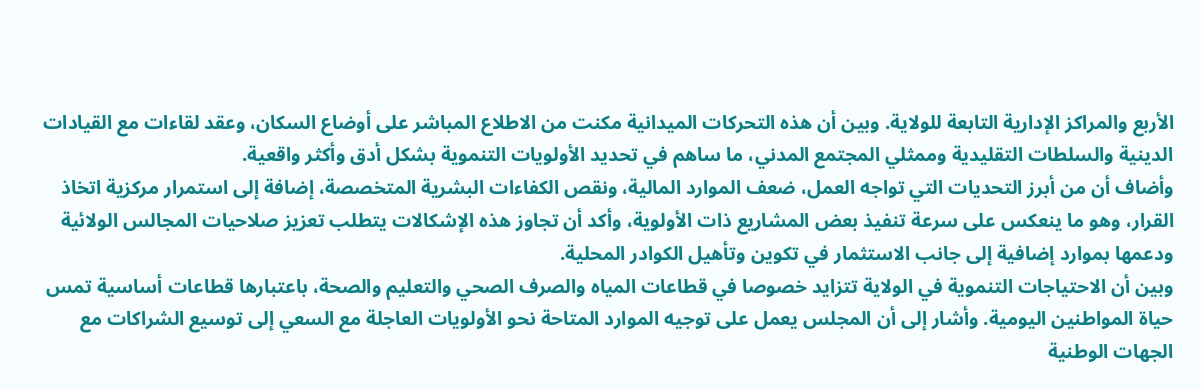الأربع والمراكز الإدارية التابعة للولاية. وبين أن هذه التحركات الميدانية مكنت من الاطلاع المباشر على أوضاع السكان، وعقد لقاءات مع القيادات الدينية والسلطات التقليدية وممثلي المجتمع المدني، ما ساهم في تحديد الأولويات التنموية بشكل أدق وأكثر واقعية.
وأضاف أن من أبرز التحديات التي تواجه العمل، ضعف الموارد المالية، ونقص الكفاءات البشرية المتخصصة، إضافة إلى استمرار مركزية اتخاذ القرار، وهو ما ينعكس على سرعة تنفيذ بعض المشاريع ذات الأولوية، وأكد أن تجاوز هذه الإشكالات يتطلب تعزيز صلاحيات المجالس الولائية ودعمها بموارد إضافية إلى جانب الاستثمار في تكوين وتأهيل الكوادر المحلية.
وبين أن الاحتياجات التنموية في الولاية تتزايد خصوصا في قطاعات المياه والصرف الصحي والتعليم والصحة، باعتبارها قطاعات أساسية تمس حياة المواطنين اليومية. وأشار إلى أن المجلس يعمل على توجيه الموارد المتاحة نحو الأولويات العاجلة مع السعي إلى توسيع الشراكات مع الجهات الوطنية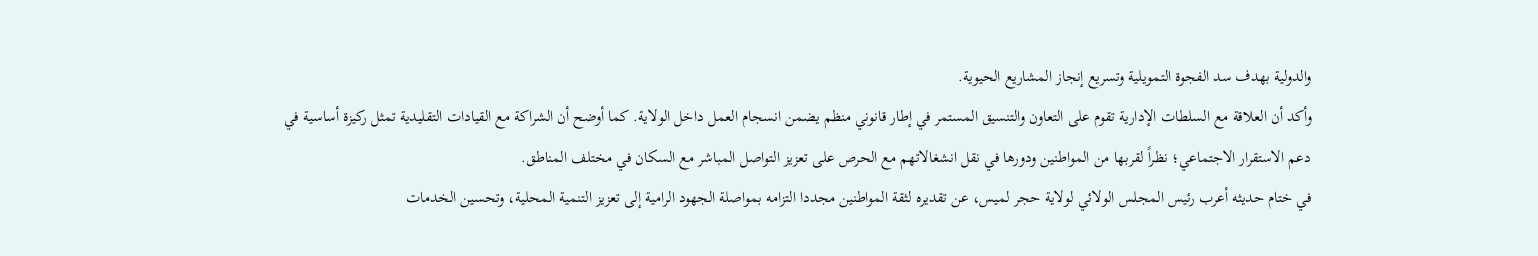والدولية بهدف سد الفجوة التمويلية وتسريع إنجاز المشاريع الحيوية.
وأكد أن العلاقة مع السلطات الإدارية تقوم على التعاون والتنسيق المستمر في إطار قانوني منظم يضمن انسجام العمل داخل الولاية. كما أوضح أن الشراكة مع القيادات التقليدية تمثل ركيزة أساسية في دعم الاستقرار الاجتماعي؛ نظراً لقربها من المواطنين ودورها في نقل انشغالاتهم مع الحرص على تعزيز التواصل المباشر مع السكان في مختلف المناطق.
في ختام حديثه أعرب رئيس المجلس الولائي لولاية حجر لميس، عن تقديره لثقة المواطنين مجددا التزامه بمواصلة الجهود الرامية إلى تعزيز التنمية المحلية، وتحسين الخدمات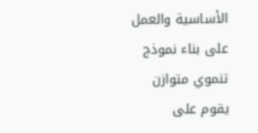الأساسية والعمل على بناء نموذج تنموي متوازن يقوم على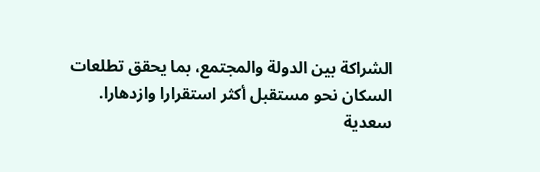الشراكة بين الدولة والمجتمع، بما يحقق تطلعات السكان نحو مستقبل أكثر استقرارا وازدهارا.
سعدية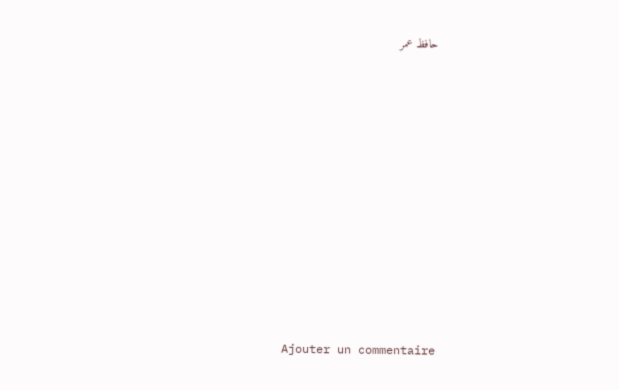حافظ عمر











Ajouter un commentaire